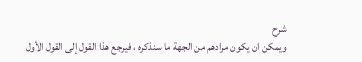شرح
ويمكن ان يكون مرادهم من الجهة ما سنذكره ، فيرجع هذا القول إلى القول الأول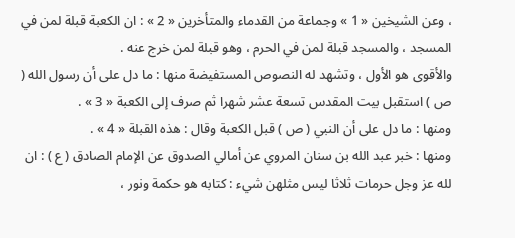، وعن الشيخين « 1 » وجماعة من القدماء والمتأخرين « 2 » : ان الكعبة قبلة لمن في المسجد ، والمسجد قبلة لمن في الحرم ، وهو قبلة لمن خرج عنه .
والأقوى هو الأول ، وتشهد له النصوص المستفيضة منها : ما دل على أن رسول الله ( ص ) استقبل بيت المقدس تسعة عشر شهرا ثم صرف إلى الكعبة « 3 » .
ومنها : ما دل على أن النبي ( ص ) قبل الكعبة وقال : هذه القبلة « 4 » .
ومنها : خبر عبد الله بن سنان المروي عن أمالي الصدوق عن الإمام الصادق ( ع ) : ان لله عز وجل حرمات ثلاثا ليس مثلهن شيء : كتابه هو حكمة ونور ،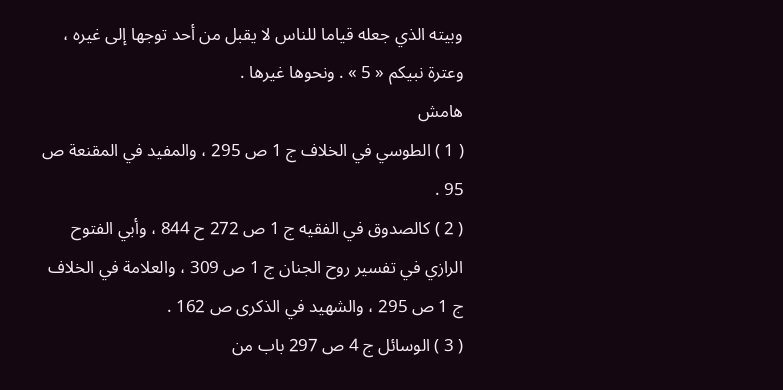وبيته الذي جعله قياما للناس لا يقبل من أحد توجها إلى غيره ، وعترة نبيكم « 5 » . ونحوها غيرها .
هامش
( 1 ) الطوسي في الخلاف ج 1 ص 295 ، والمفيد في المقنعة ص 95 .
( 2 ) كالصدوق في الفقيه ج 1 ص 272 ح 844 ، وأبي الفتوح الرازي في تفسير روح الجنان ج 1 ص 309 ، والعلامة في الخلاف ج 1 ص 295 ، والشهيد في الذكرى ص 162 .
( 3 ) الوسائل ج 4 ص 297 باب من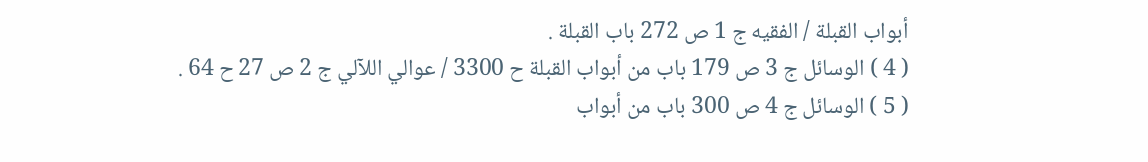أبواب القبلة / الفقيه ج 1 ص 272 باب القبلة .
( 4 ) الوسائل ج 3 ص 179 باب من أبواب القبلة ح 3300 / عوالي اللآلي ج 2 ص 27 ح 64 .
( 5 ) الوسائل ج 4 ص 300 باب من أبواب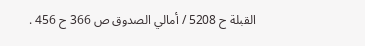القبلة ح 5208 / أمالي الصدوق ص 366 ح 456 .